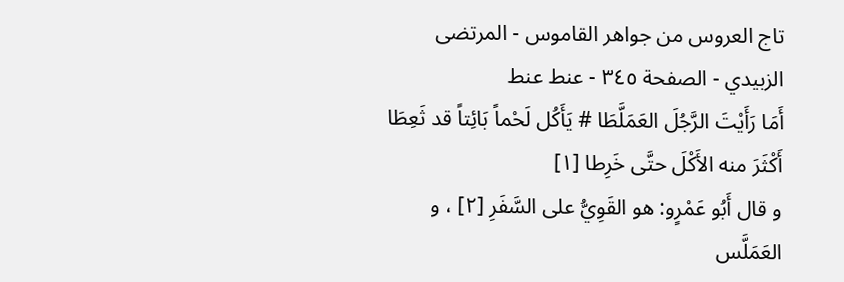تاج العروس من جواهر القاموس - المرتضى الزبيدي - الصفحة ٣٤٥ - عنط عنط
أَمَا رَأَيْتَ الرَّجُلَ العَمَلَّطَا # يَأَكُل لَحْماً بَائِتاً قد ثَعِطَا
أَكْثَرَ منه الأَكْلَ حتَّى خَرِطا [١]
و قال أَبُو عَمْرٍو: هو القَوِيُّ على السَّفَرِ [٢] ، و العَمَلَّس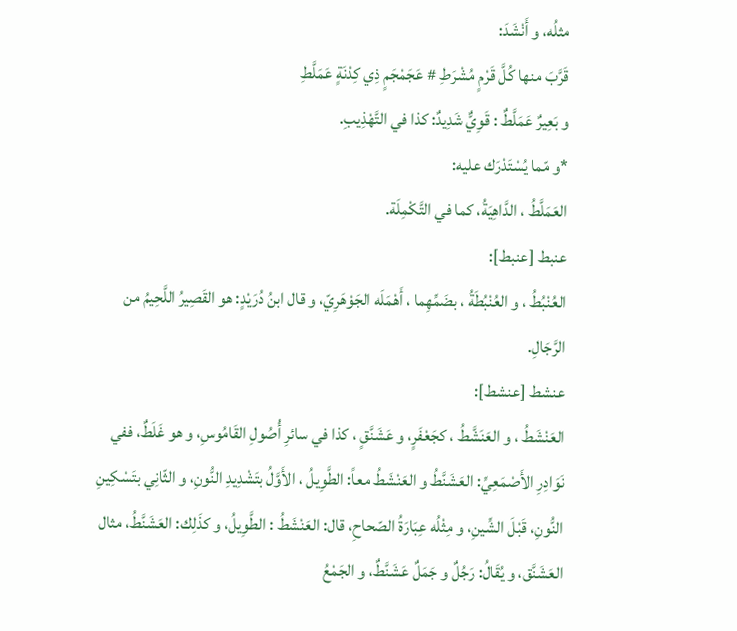مثلُه، و أَنْشَدَ:
قَرَّبَ منها كُلَّ قَرْمٍ مُشْرَطِ # عَجَمْجَمٍ ذِي كِدْنَةٍ عَمَلَّطِ
و بَعِيرٌ عَمَلَّطٌ : قَوِيٌّ شَدِيدٌ: كذا في التَّهْذِيبِ.
*و مّما يُسْتَدْرَك عليه:
العَمَلَّطُ ، الدَّاهِيَةُ، كما في التَّكْمِلَة.
عنبط [عنبط]:
العُنْبُطُ ، و العُنْبُطَةُ ، بضَمِّهِما ، أَهْمَلَه الجَوْهَرِيّ، و قال ابنُ دُرَيْدٍ: هو القَصِيرُ اللَّحِيمُ من الرَّجَالِ.
عنشط [عنشط]:
العَنْشَطُ ، و العَنَشَّطُ ، كجَعْفَرٍ، و عَشَنَّقٍ ، كذا في سائرِ أُصُولِ القَامُوسِ، و هو غَلَطٌ، ففي نَوَادِرِ الأَصْمَعِيِّ: العَشَنَّطُ و العَنْشَطُ معاً: الطَّوِيلُ ، الأَوَّلُ بتَشْدِيدِ النُّونِ، و الثّانِي بتَسْكِينِ النُّونِ، قَبْلَ الشِّينِ، و مِثْلُه عِبَارَةُ الصّحاحِ، قال: العَنْشَطُ : الطَّوِيلُ، و كذَلِك: العَشَنَّطُ، مثال العَشَنَّق، و يُقَالُ: رَجُلٌ و جَمَلٌ عَشَنَّطٌ، و الجَمْعُ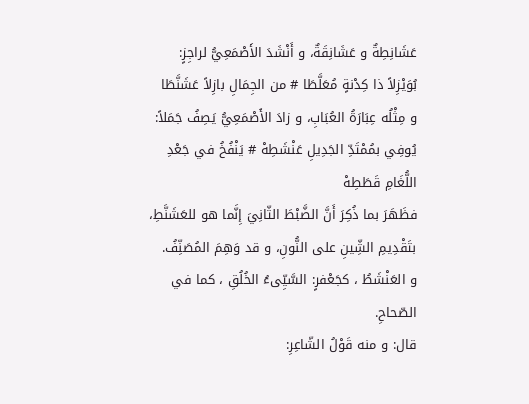عَشَانِطِةٌ و عَشَانِقَةٌ، و أَنْشَدَ الأَصْمَعِيُّ لراجِزٍ:
بُوَيْزِلاً ذا كِدْنةٍ مُعَلَّطَا # من الجِمَالِ بازِلاً عَشَنَّطَا
و مِثْلُه عِبَارَةُ العُبَابِ، و زادَ الأَصْمَعِيُّ يَصِفُ جَمَلاً:
يُوفِي بمُمْتَدِّ الجَدِيلِ عَنْشَطِهْ # يَنْفُخُ في جَعْدِ اللُّغَامِ قَطَطِهْ
فظَهَرَ بما ذُكِرَ أَنَّ الضَّبْطَ الثّانِيَ إِنَّما هو للعَشَنَّطِ، بتَقْدِيمِ الشِّينِ على النُّونِ، و قد وَهِمَ المُصَنِّفُ.
و العَنْشَطُ ، كجَعْفرٍ: السَّيِّىءُ الخُلُقِ ، كما في الصّحاحِ.
قال: و منه قَوْلُ الشّاعِرِ: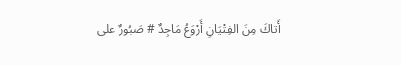أَتاكَ مِنَ الفِتْيَانِ أَرْوَعُ مَاجِدٌ # صَبُورٌ على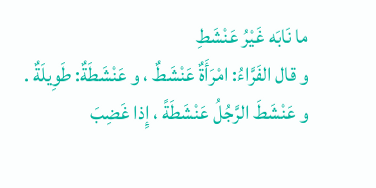ما نَابَه غَيْرُ عَنْشَطِ
و قال الفَرَّاءُ: امْرَأَةٌ عَنْشَطٌ ، و عَنْشَطَةٌ: طَوِيلَةٌ .
و عَنْشَطَ الرَّجُلُ عَنْشَطَةً ، إِذا غَضِبَ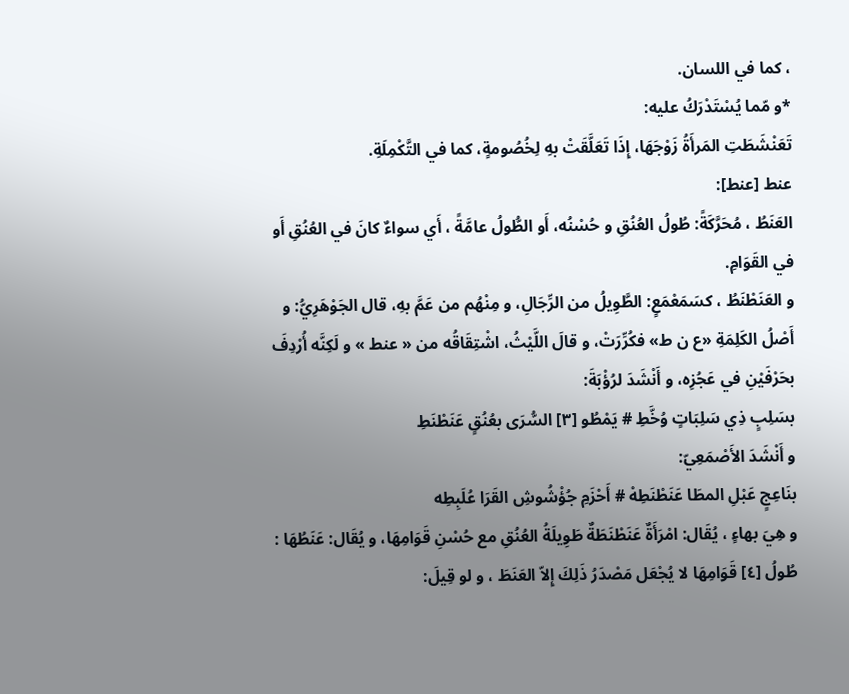، كما في اللسان.
*و مّما يُسْتَدْرَكُ عليه:
تَعَنْشَطَتِ المَرأَةُ زَوْجَهَا، إِذَا تَعَلَّقَتْ بهِ لِخُصُومةٍ، كما في التَّكْمِلَةِ.
عنط [عنط]:
العَنَطُ ، مُحَرَّكَةً: طُولُ العُنُقِ و حُسْنُه، أَو الطُّولُ عامَّةً ، أَي سواءٌ كانَ في العُنُقِ أَو في القَوَامِ.
و العَنَطْنَطُ ، كسَمَعْمَعٍ: الطَّوِيلُ من الرِّجَالِ، و مِنْهُم من عَمَّ بهِ، قال الجَوْهَرِيُّ: و أَصْلُ الكَلِمَةِ «ع ن ط» فكُرِّرَتْ، و قالَ اللَّيْثُ، اشْتِقَاقُه من « عنط » و لَكِنَّه أُرْدِفَ بحَرْفَيْنِ في عَجُزِه، و أَنْشَدَ لرُؤْبَةَ:
بسَلِبٍ ذِي سَلِبَاتٍ وُخَّطِ # يَمْطُو [٣] السُّرَى بعُنُقٍ عَنَطْنَطِ
و أَنْشَدَ الأَصْمَعِيّ:
بنَاعِجٍ عَبْلِ المطَا عَنَطْنَطِهْ # أَحْزَمِ جُؤْشُوشِ القَرَا عُلَبِطِه
و هِيَ بهاءٍ ، يُقَال: امْرَأَةٌ عَنَطْنَطَةٌ طَوِيلَةُ العُنُقِ مع حُسْنِ قَوَامِهَا، و يُقَال: عَنَطُهَا : طُولُ [٤] قَوَامِهَا لا يُجْعَل مَصْدَرُ ذَلِكَ إِلاّ العَنَطَ ، و لو قِيلَ: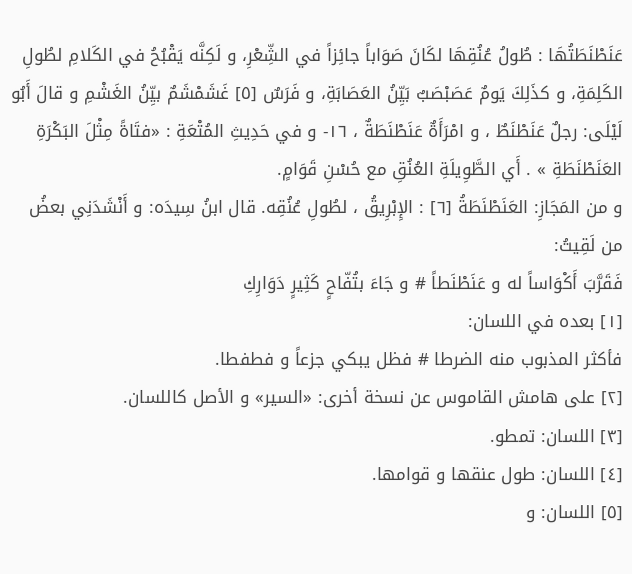عَنَطْنَطَتُهَا : طُولُ عُنُقِهَا لكَانَ صَوَاباً جائِزاً في الشِّعْرِ، و لَكِنَّه يَقْبُحُ في الكَلامِ لطُولِ الكَلِمَةِ، و كذَلِكَ يَومٌ عَصَبْصَبٌ بَيِّنُ العَصَابَةِ، و فَرَسٌ [٥] غَشَمْشَمٌ بيِّنُ الغَشْمِ و قالَ أَبُو لَيْلَى: رجلٌ عَنَطْنَطٌ ، و امْرَأَةٌ عَنَطْنَطَةٌ ، ١٦- و في حَدِيثِ المُتْعَةِ : «فتَاةً مِثْلَ البَكْرَةِ العَنَطْنَطَةِ » . أَي الطَّوِيلَةِ العُنُقِ مع حُسْنِ قَوَامٍ.
و من المَجَازِ: العَنَطْنَطَةُ [٦] : الإِبْرِيقُ ، لطُولِ عُنُقِه. قال ابنُ سِيدَه: و أَنْشَدَنِي بعضُ من لَقِيتُ:
فَقَرَّبَ أَكْوَاساً له و عَنَطْنَطاً # و جَاءَ بتُفّاحٍ كَثِيرٍ دَوَارِكِ
[١] بعده في اللسان:
فأكثر المذبوب منه الضرطا # فظل يبكي جزعاً و فطفطا.
[٢] على هامش القاموس عن نسخة أخرى: «السير» و الأصل كاللسان.
[٣] اللسان: تمطو.
[٤] اللسان: طول عنقها و قوامها.
[٥] اللسان: و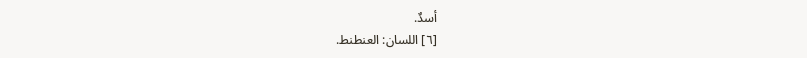أسدٌ.
[٦] اللسان: العنطنط.